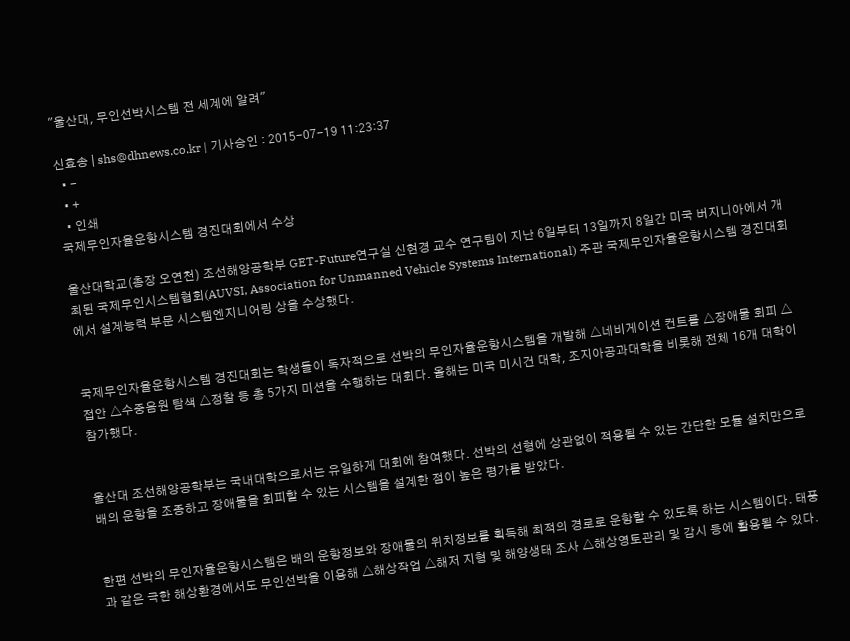"울산대, 무인선박시스템 전 세계에 알려"

신효송 | shs@dhnews.co.kr | 기사승인 : 2015-07-19 11:23:37
  • -
  • +
  • 인쇄
국제무인자율운항시스템 경진대회에서 수상

울산대학교(총장 오연천) 조선해양공학부 GET-Future연구실 신현경 교수 연구팀이 지난 6일부터 13일까지 8일간 미국 버지니아에서 개최된 국제무인시스템협회(AUVSI, Association for Unmanned Vehicle Systems International) 주관 국제무인자율운항시스템 경진대회에서 설계능력 부문 시스템엔지니어링 상을 수상했다.


국제무인자율운항시스템 경진대회는 학생들이 독자적으로 선박의 무인자율운항시스템을 개발해 △네비게이션 컨트롤 △장애물 회피 △접안 △수중음원 탐색 △정찰 등 총 5가지 미션을 수행하는 대회다. 올해는 미국 미시건 대학, 조지아공과대학을 비롯해 전체 16개 대학이 참가했다.


울산대 조선해양공학부는 국내대학으로서는 유일하게 대회에 참여했다. 선박의 선형에 상관없이 적용될 수 있는 간단한 모듈 설치만으로 배의 운항을 조종하고 장애물을 회피할 수 있는 시스템을 설계한 점이 높은 평가를 받았다.


한편 선박의 무인자율운항시스템은 배의 운항정보와 장애물의 위치정보를 획득해 최적의 경로로 운항할 수 있도록 하는 시스템이다. 태풍과 같은 극한 해상환경에서도 무인선박을 이용해 △해상작업 △해저 지형 및 해양생태 조사 △해상영토관리 및 감시 등에 활용될 수 있다.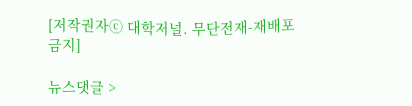[저작권자ⓒ 대학저널. 무단전재-재배포 금지]

뉴스댓글 >